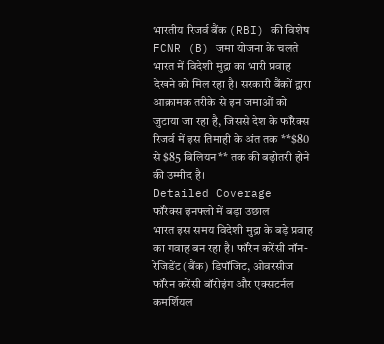भारतीय रिजर्व बैंक (RBI) की विशेष FCNR (B) जमा योजना के चलते भारत में विदेशी मुद्रा का भारी प्रवाह देखने को मिल रहा है। सरकारी बैंकों द्वारा आक्रामक तरीके से इन जमाओं को जुटाया जा रहा है, जिससे देश के फॉरेक्स रिजर्व में इस तिमाही के अंत तक **$80 से $85 बिलियन** तक की बढ़ोतरी होने की उम्मीद है।
Detailed Coverage
फॉरेक्स इनफ्लो में बड़ा उछाल
भारत इस समय विदेशी मुद्रा के बड़े प्रवाह का गवाह बन रहा है। फॉरेन करेंसी नॉन-रेजिडेंट (बैंक) डिपॉजिट, ओवरसीज फॉरेन करेंसी बॉरोइंग और एक्सटर्नल कमर्शियल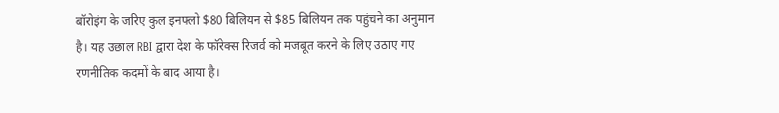बॉरोइंग के जरिए कुल इनफ्लो $80 बिलियन से $85 बिलियन तक पहुंचने का अनुमान है। यह उछाल RBI द्वारा देश के फॉरेक्स रिजर्व को मजबूत करने के लिए उठाए गए रणनीतिक कदमों के बाद आया है।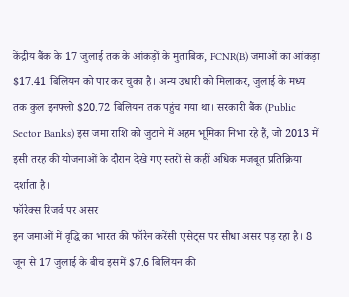केंद्रीय बैंक के 17 जुलाई तक के आंकड़ों के मुताबिक, FCNR(B) जमाओं का आंकड़ा $17.41 बिलियन को पार कर चुका है। अन्य उधारी को मिलाकर, जुलाई के मध्य तक कुल इनफ्लो $20.72 बिलियन तक पहुंच गया था। सरकारी बैंक (Public Sector Banks) इस जमा राशि को जुटाने में अहम भूमिका निभा रहे हैं, जो 2013 में इसी तरह की योजनाओं के दौरान देखे गए स्तरों से कहीं अधिक मजबूत प्रतिक्रिया दर्शाता है।
फॉरेक्स रिजर्व पर असर
इन जमाओं में वृद्धि का भारत की फॉरेन करेंसी एसेट्स पर सीधा असर पड़ रहा है। 8 जून से 17 जुलाई के बीच इसमें $7.6 बिलियन की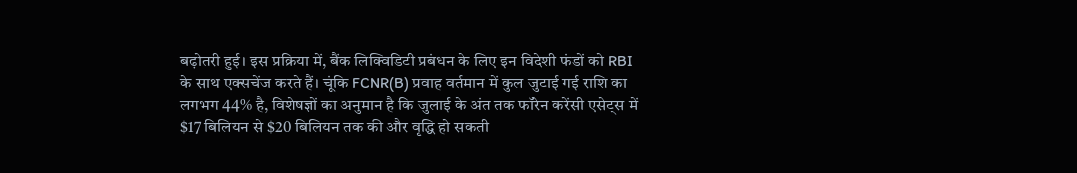बढ़ोतरी हुई। इस प्रक्रिया में, बैंक लिक्विडिटी प्रबंधन के लिए इन विदेशी फंडों को RBI के साथ एक्सचेंज करते हैं। चूंकि FCNR(B) प्रवाह वर्तमान में कुल जुटाई गई राशि का लगभग 44% है, विशेषज्ञों का अनुमान है कि जुलाई के अंत तक फॉरेन करेंसी एसेट्स में $17 बिलियन से $20 बिलियन तक की और वृद्धि हो सकती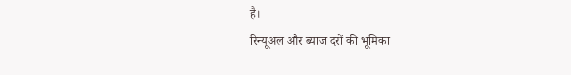है।
रिन्यूअल और ब्याज दरों की भूमिका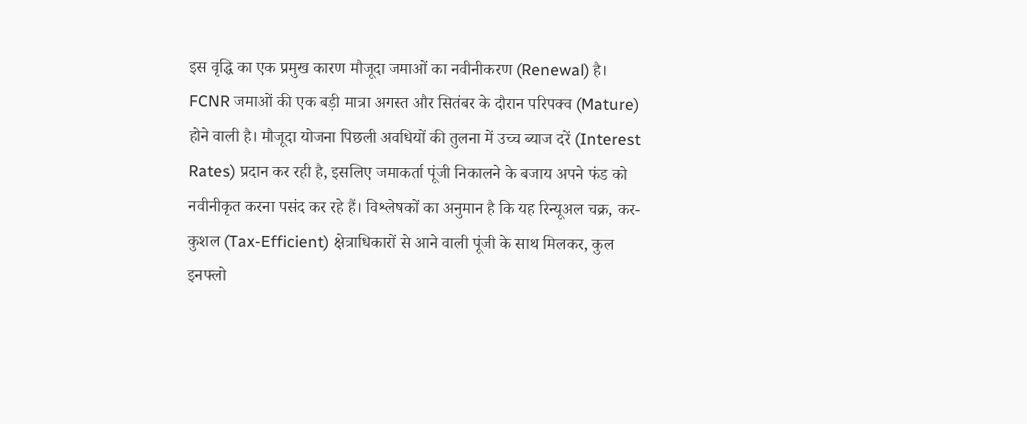इस वृद्धि का एक प्रमुख कारण मौजूदा जमाओं का नवीनीकरण (Renewal) है। FCNR जमाओं की एक बड़ी मात्रा अगस्त और सितंबर के दौरान परिपक्व (Mature) होने वाली है। मौजूदा योजना पिछली अवधियों की तुलना में उच्च ब्याज दरें (Interest Rates) प्रदान कर रही है, इसलिए जमाकर्ता पूंजी निकालने के बजाय अपने फंड को नवीनीकृत करना पसंद कर रहे हैं। विश्लेषकों का अनुमान है कि यह रिन्यूअल चक्र, कर-कुशल (Tax-Efficient) क्षेत्राधिकारों से आने वाली पूंजी के साथ मिलकर, कुल इनफ्लो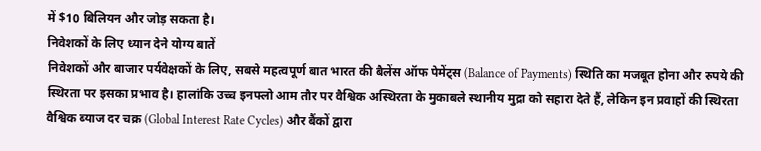में $10 बिलियन और जोड़ सकता है।
निवेशकों के लिए ध्यान देने योग्य बातें
निवेशकों और बाजार पर्यवेक्षकों के लिए, सबसे महत्वपूर्ण बात भारत की बैलेंस ऑफ पेमेंट्स (Balance of Payments) स्थिति का मजबूत होना और रुपये की स्थिरता पर इसका प्रभाव है। हालांकि उच्च इनफ्लो आम तौर पर वैश्विक अस्थिरता के मुकाबले स्थानीय मुद्रा को सहारा देते हैं, लेकिन इन प्रवाहों की स्थिरता वैश्विक ब्याज दर चक्र (Global Interest Rate Cycles) और बैंकों द्वारा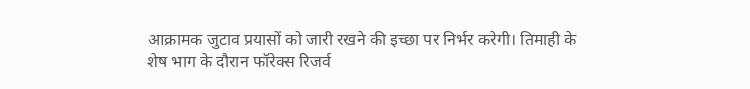आक्रामक जुटाव प्रयासों को जारी रखने की इच्छा पर निर्भर करेगी। तिमाही के शेष भाग के दौरान फॉरेक्स रिजर्व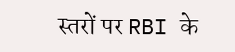स्तरों पर RBI के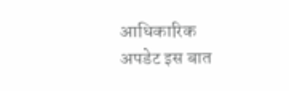आधिकारिक अपडेट इस बात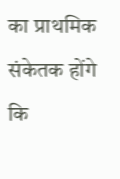का प्राथमिक संकेतक होंगे कि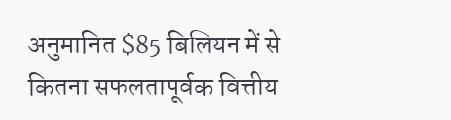अनुमानित $85 बिलियन में से कितना सफलतापूर्वक वित्तीय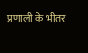प्रणाली के भीतर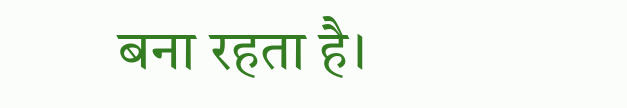बना रहता है।